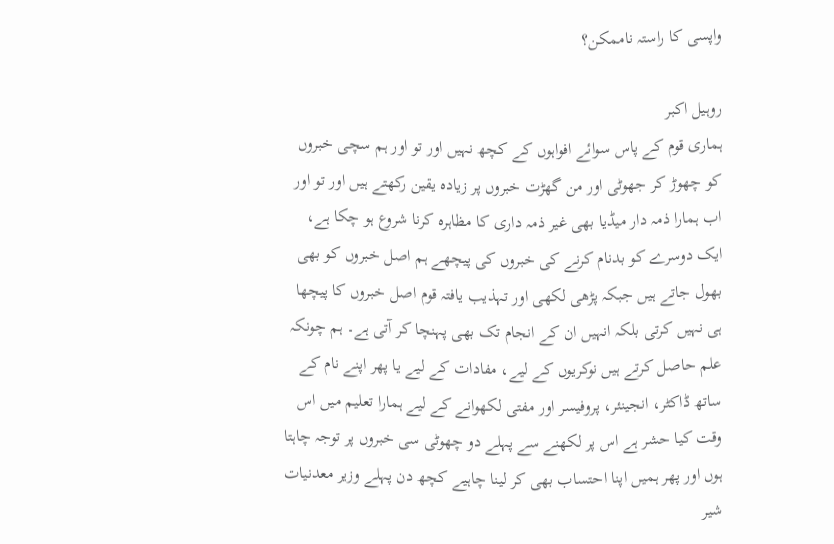واپسی کا راستہ ناممکن؟

روہیل اکبر
ہماری قوم کے پاس سوائے افواہوں کے کچھ نہیں اور تو اور ہم سچی خبروں کو چھوڑ کر جھوٹی اور من گھڑت خبروں پر زیادہ یقین رکھتے ہیں اور تو اور اب ہمارا ذمہ دار میڈیا بھی غیر ذمہ داری کا مظاہرہ کرنا شروع ہو چکا ہے، ایک دوسرے کو بدنام کرنے کی خبروں کی پیچھے ہم اصل خبروں کو بھی بھول جاتے ہیں جبکہ پڑھی لکھی اور تہذیب یافتہ قوم اصل خبروں کا پیچھا ہی نہیں کرتی بلکہ انہیں ان کے انجام تک بھی پہنچا کر آتی ہے۔ ہم چونکہ علم حاصل کرتے ہیں نوکریوں کے لیے، مفادات کے لیے یا پھر اپنے نام کے ساتھ ڈاکٹر، انجینئر، پروفیسر اور مفتی لکھوانے کے لیے ہمارا تعلیم میں اس وقت کیا حشر ہے اس پر لکھنے سے پہلے دو چھوٹی سی خبروں پر توجہ چاہتا ہوں اور پھر ہمیں اپنا احتساب بھی کر لینا چاہیے کچھ دن پہلے وزیر معدنیات شیر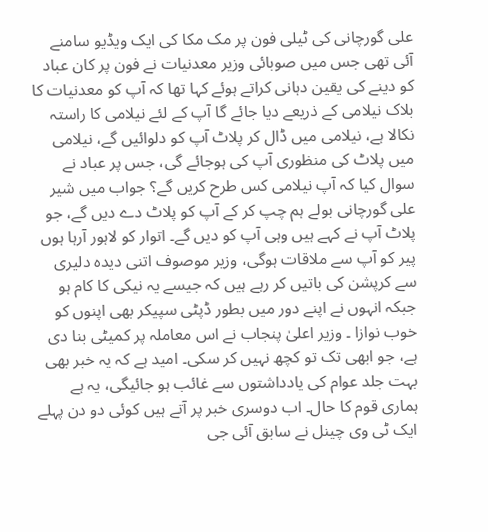علی گورچانی کی ٹیلی فون پر مک مکا کی ایک ویڈیو سامنے آئی تھی جس میں صوبائی وزیر معدنیات نے فون پر کان عباد کو دینے کی یقین دہانی کراتے ہوئے کہا تھا کہ آپ کو معدنیات کا بلاک نیلامی کے ذریعے دیا جائے گا آپ کے لئے نیلامی کا راستہ نکالا ہے، نیلامی میں ڈال کر پلاٹ آپ کو دلوائیں گے، نیلامی میں پلاٹ کی منظوری آپ کی ہوجائے گی، جس پر عباد نے سوال کیا کہ آپ نیلامی کس طرح کریں گے؟ جواب میں شیر علی گورچانی بولے ہم چپ کر کے آپ کو پلاٹ دے دیں گے، جو پلاٹ آپ نے کہے ہیں وہی آپ کو دیں گے۔ اتوار کو لاہور آرہا ہوں پیر کو آپ سے ملاقات ہوگی، وزیر موصوف اتنی دیدہ دلیری سے کرپشن کی باتیں کر رہے ہیں کہ جیسے یہ نیکی کا کام ہو جبکہ انہوں نے اپنے دور میں بطور ڈپٹی سپیکر بھی اپنوں کو خوب نوازا ۔ وزیر اعلیٰ پنجاب نے اس معاملہ پر کمیٹی بنا دی ہے، جو ابھی تک تو کچھ نہیں کر سکی۔ امید ہے کہ یہ خبر بھی بہت جلد عوام کی یادداشتوں سے غائب ہو جائیگی، یہ ہے ہماری قوم کا حال۔ اب دوسری خبر پر آتے ہیں کوئی دو دن پہلے ایک ٹی وی چینل نے سابق آئی جی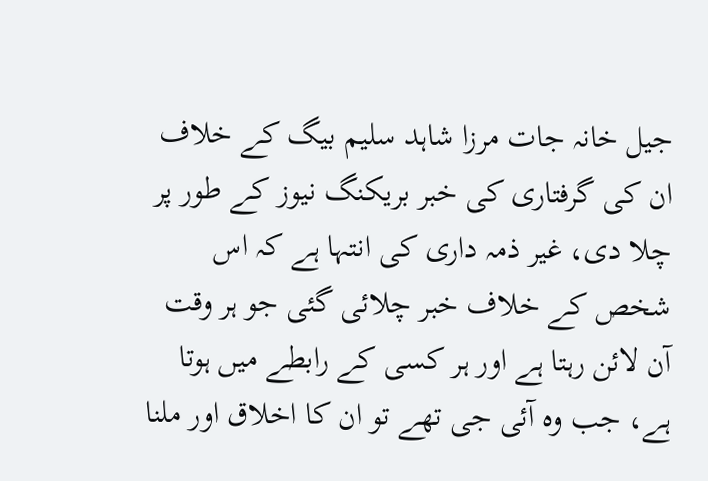جیل خانہ جات مرزا شاہد سلیم بیگ کے خلاف ان کی گرفتاری کی خبر بریکنگ نیوز کے طور پر چلا دی، غیر ذمہ داری کی انتہا ہے کہ اس شخص کے خلاف خبر چلائی گئی جو ہر وقت آن لائن رہتا ہے اور ہر کسی کے رابطے میں ہوتا ہے، جب وہ آئی جی تھے تو ان کا اخلاق اور ملنا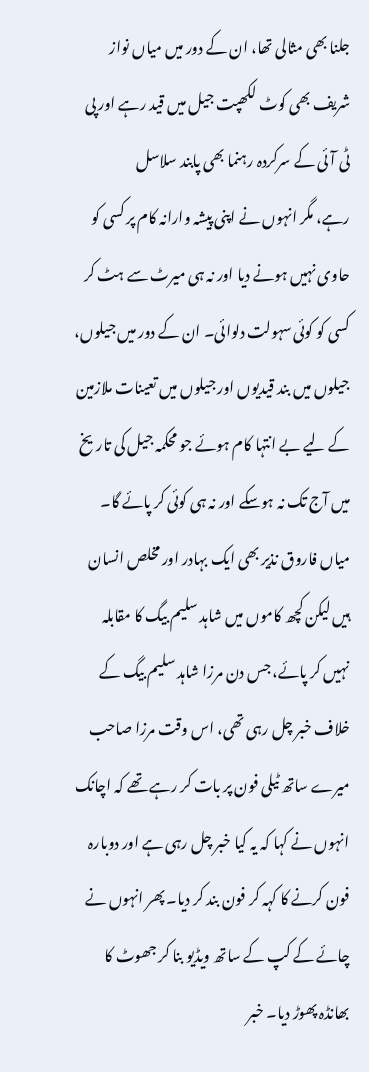جلنا بھی مثالی تھا، ان کے دور میں میاں نواز شریف بھی کوٹ لکھپت جیل میں قید رہے اور پی ٹی آئی کے سرکردہ رہنما بھی پابند سلاسل
رہے، مگر انہوں نے اپنی پیشہ وارانہ کام پر کسی کو حاوی نہیں ہونے دیا اور نہ ہی میرٹ سے ہٹ کر کسی کو کوئی سہولت دلوائی۔ ان کے دور میں جیلوں، جیلوں میں بند قیدیوں اور جیلوں میں تعینات ملازمین کے لیے بے انتہا کام ہوئے جو محکمہ جیل کی تاریخ میں آج تک نہ ہوسکے اور نہ ہی کوئی کر پائے گا۔ میاں فاروق نذیر بھی ایک بہادر اور مخلص انسان ہیں لیکن کچھ کاموں میں شاہد سلیم بیگ کا مقابلہ نہیں کر پائے، جس دن مرزا شاہد سلیم بیگ کے خلاف خبر چل رہی تھی، اس وقت مرزا صاحب میرے ساتھ ٹیلی فون پر بات کر رہے تھے کہ اچانک انہوں نے کہا کہ یہ کیا خبر چل رہی ہے اور دوبارہ فون کرنے کا کہہ کر فون بند کر دیا۔ پھر انہوں نے چائے کے کپ کے ساتھ ویڈیو بنا کر جھوٹ کا بھانڈہ پھوڑ دیا۔ خبر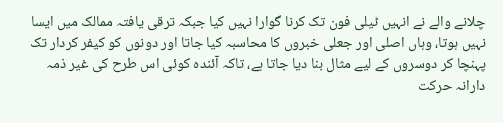چلانے والے نے انہیں ٹیلی فون تک کرنا گوارا نہیں کیا جبکہ ترقی یافتہ ممالک میں ایسا نہیں ہوتا، وہاں اصلی اور جعلی خبروں کا محاسبہ کیا جاتا اور دونوں کو کیفر کردار تک پہنچا کر دوسروں کے لیے مثال بنا دیا جاتا ہے، تاکہ آئندہ کوئی اس طرح کی غیر ذمہ دارانہ حرکت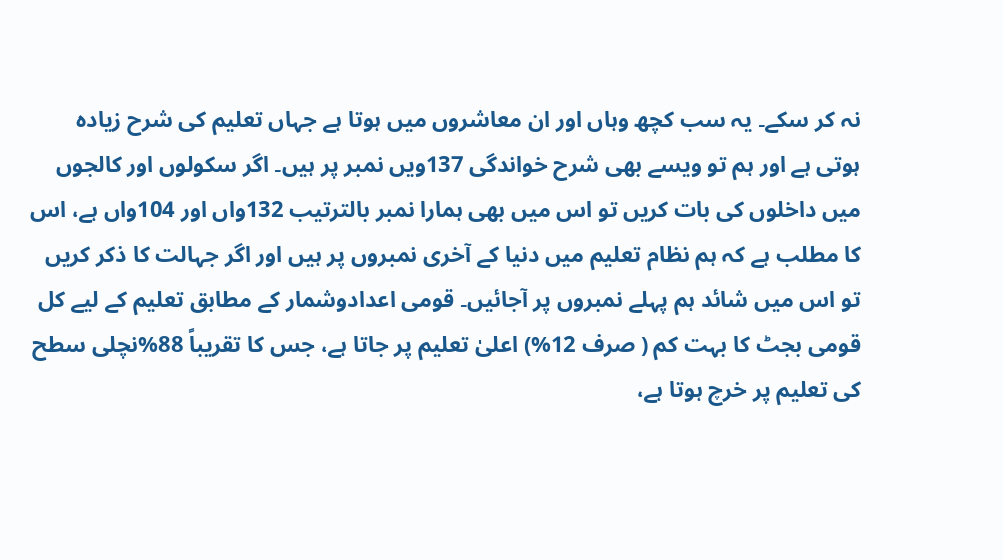نہ کر سکے۔ یہ سب کچھ وہاں اور ان معاشروں میں ہوتا ہے جہاں تعلیم کی شرح زیادہ ہوتی ہے اور ہم تو ویسے بھی شرح خواندگی 137ویں نمبر پر ہیں۔ اگر سکولوں اور کالجوں میں داخلوں کی بات کریں تو اس میں بھی ہمارا نمبر بالترتیب 132واں اور 104واں ہے، اس کا مطلب ہے کہ ہم نظام تعلیم میں دنیا کے آخری نمبروں پر ہیں اور اگر جہالت کا ذکر کریں تو اس میں شائد ہم پہلے نمبروں پر آجائیں۔ قومی اعدادوشمار کے مطابق تعلیم کے لیے کل قومی بجٹ کا بہت کم ( صرف 12%) اعلیٰ تعلیم پر جاتا ہے، جس کا تقریباً 88%نچلی سطح کی تعلیم پر خرچ ہوتا ہے،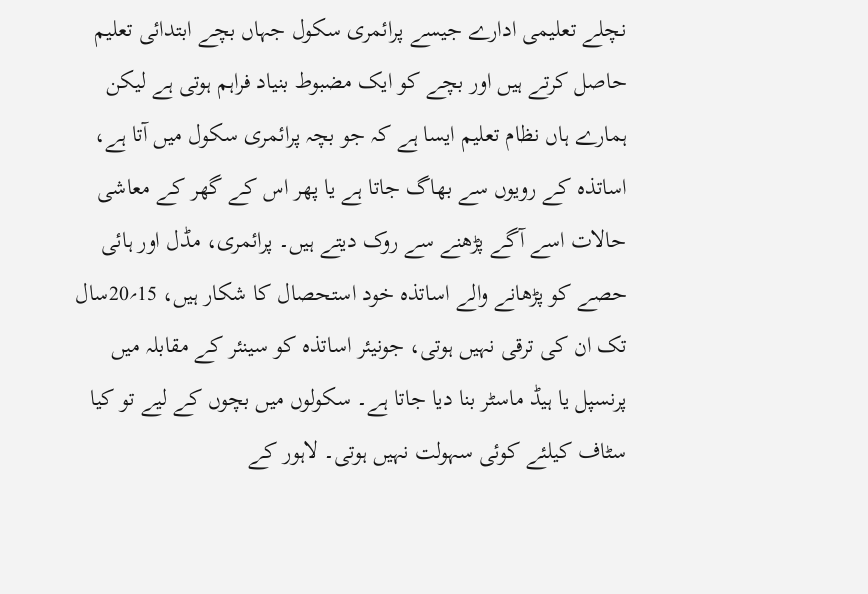نچلے تعلیمی ادارے جیسے پرائمری سکول جہاں بچے ابتدائی تعلیم حاصل کرتے ہیں اور بچے کو ایک مضبوط بنیاد فراہم ہوتی ہے لیکن ہمارے ہاں نظام تعلیم ایسا ہے کہ جو بچہ پرائمری سکول میں آتا ہے، اساتذہ کے رویوں سے بھاگ جاتا ہے یا پھر اس کے گھر کے معاشی حالات اسے آگے پڑھنے سے روک دیتے ہیں۔ پرائمری، مڈل اور ہائی حصے کو پڑھانے والے اساتذہ خود استحصال کا شکار ہیں، 15؍20سال تک ان کی ترقی نہیں ہوتی، جونیئر اساتذہ کو سینئر کے مقابلہ میں پرنسپل یا ہیڈ ماسٹر بنا دیا جاتا ہے۔ سکولوں میں بچوں کے لیے تو کیا سٹاف کیلئے کوئی سہولت نہیں ہوتی۔ لاہور کے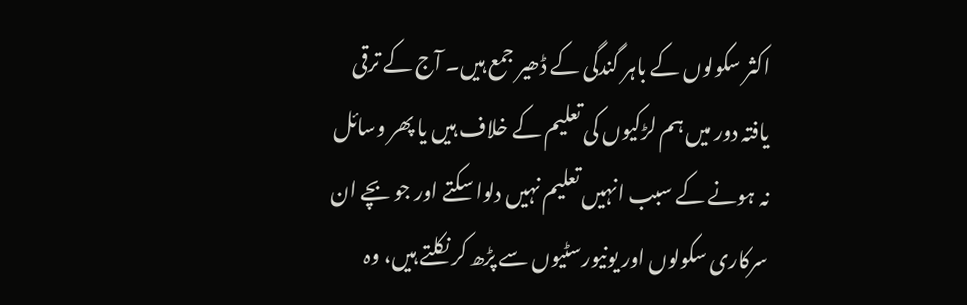اکثر سکولوں کے باہر گندگی کے ڈھیر جمع ہیں۔ آج کے ترقی یافتہ دور میں ہم لڑکیوں کی تعلیم کے خلاف ہیں یا پھر وسائل نہ ہونے کے سبب انہیں تعلیم نہیں دلوا سکتے اور جو بچے ان سرکاری سکولوں اور یونیورسٹیوں سے پڑھ کر نکلتے ہیں، وہ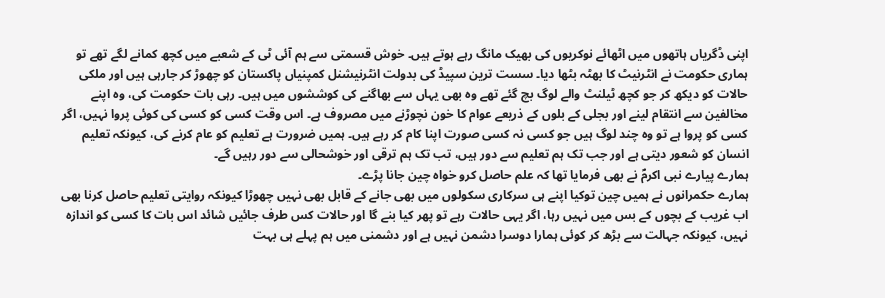اپنی ڈگریاں ہاتھوں میں اٹھائے نوکریوں کی بھیک مانگ رہے ہوتے ہیں۔ خوش قسمتی سے ہم آئی ٹی کے شعبے میں کچھ کمانے لگے تھے تو ہماری حکومت نے انٹرنیٹ کا بھٹہ بٹھا دیا۔ سست ترین سپیڈ کی بدولت انٹرنیشنل کمپنیاں پاکستان کو چھوڑ کر جارہی ہیں اور ملکی حالات کو دیکھ کر جو کچھ ٹیلنٹ والے لوگ بچ گئے تھے وہ بھی یہاں سے بھاگنے کی کوششوں میں ہیں۔ رہی بات حکومت کی، وہ اپنے مخالفین سے انتقام لینے اور بجلی کے بلوں کے ذریعے عوام کا خون نچوڑنے میں مصروف ہے۔ اس وقت کسی کو کسی کی کوئی پروا نہیں، اگر کسی کو پروا ہے تو وہ چند لوگ ہیں جو کسی نہ کسی صورت اپنا کام کر رہے ہیں۔ ہمیں ضرورت ہے تعلیم کو عام کرنے کی، کیونکہ تعلیم انسان کو شعور دیتی ہے اور جب تک ہم تعلیم سے دور ہیں، تب تک ہم ترقی اور خوشحالی سے دور رہیں گے۔
ہمارے پیارے نبی اکرمؐ نے بھی فرمایا تھا کہ علم حاصل کرو خواہ چین جانا پڑے۔
ہمارے حکمرانوں نے ہمیں چین توکیا اپنے ہی سرکاری سکولوں میں بھی جانے کے قابل بھی نہیں چھوڑا کیونکہ روایتی تعلیم حاصل کرنا بھی اب غریب کے بچوں کے بس میں نہیں رہا، اگر یہی حالات رہے تو پھر کیا بنے گا اور حالات کس طرف جائیں شائد اس بات کا کسی کو اندازہ نہیں، کیونکہ جہالت سے بڑھ کر کوئی ہمارا دوسرا دشمن نہیں ہے اور دشمنی میں ہم پہلے ہی بہت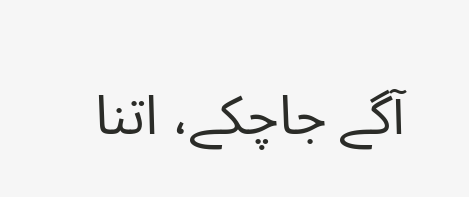آگے جاچکے، اتنا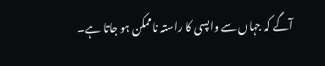آگے کہ جہاں سے واپسی کا راستہ ناممکن ہو جاتا ہے۔